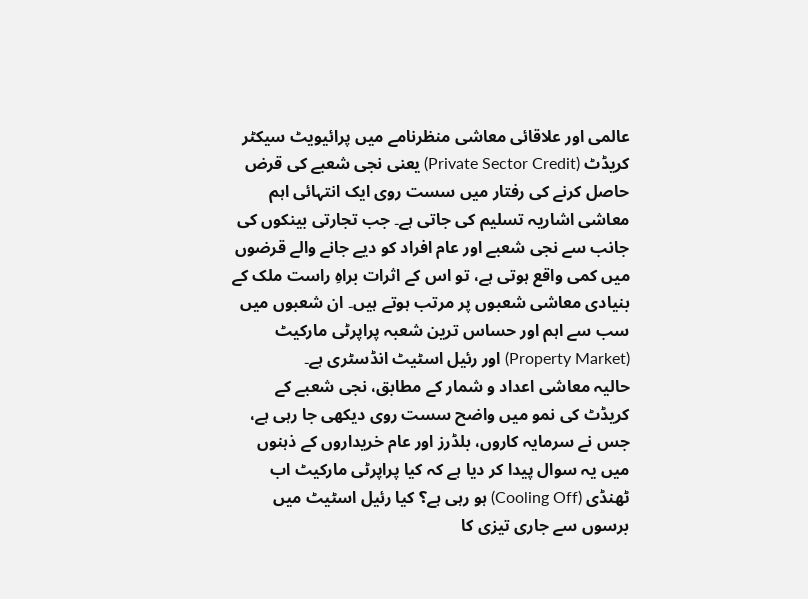عالمی اور علاقائی معاشی منظرنامے میں پرائیویٹ سیکٹر کریڈٹ (Private Sector Credit) یعنی نجی شعبے کی قرض حاصل کرنے کی رفتار میں سست روی ایک انتہائی اہم معاشی اشاریہ تسلیم کی جاتی ہے۔ جب تجارتی بینکوں کی جانب سے نجی شعبے اور عام افراد کو دیے جانے والے قرضوں میں کمی واقع ہوتی ہے، تو اس کے اثرات براہِ راست ملک کے بنیادی معاشی شعبوں پر مرتب ہوتے ہیں۔ ان شعبوں میں سب سے اہم اور حساس ترین شعبہ پراپرٹی مارکیٹ (Property Market) اور رئیل اسٹیٹ انڈسٹری ہے۔
حالیہ معاشی اعداد و شمار کے مطابق، نجی شعبے کے کریڈٹ کی نمو میں واضح سست روی دیکھی جا رہی ہے، جس نے سرمایہ کاروں، بلڈرز اور عام خریداروں کے ذہنوں میں یہ سوال پیدا کر دیا ہے کہ کیا پراپرٹی مارکیٹ اب ٹھنڈی (Cooling Off) ہو رہی ہے؟ کیا رئیل اسٹیٹ میں برسوں سے جاری تیزی کا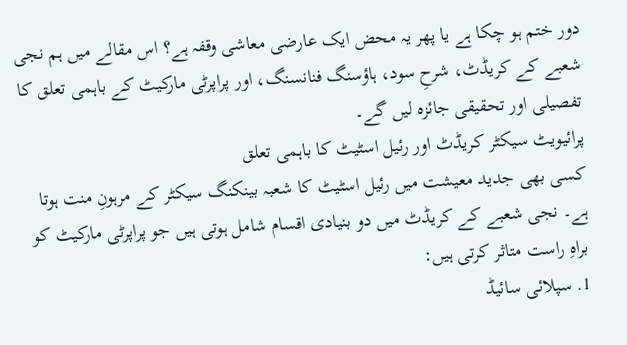دور ختم ہو چکا ہے یا پھر یہ محض ایک عارضی معاشی وقفہ ہے؟ اس مقالے میں ہم نجی شعبے کے کریڈٹ، شرحِ سود، ہاؤسنگ فنانسنگ، اور پراپرٹی مارکیٹ کے باہمی تعلق کا تفصیلی اور تحقیقی جائزہ لیں گے۔
پرائیویٹ سیکٹر کریڈٹ اور رئیل اسٹیٹ کا باہمی تعلق
کسی بھی جدید معیشت میں رئیل اسٹیٹ کا شعبہ بینکنگ سیکٹر کے مرہونِ منت ہوتا ہے۔ نجی شعبے کے کریڈٹ میں دو بنیادی اقسام شامل ہوتی ہیں جو پراپرٹی مارکیٹ کو براہِ راست متاثر کرتی ہیں:
1. سپلائی سائیڈ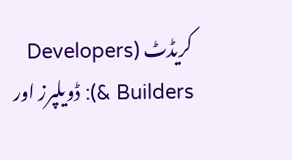کریڈٹ (Developers & Builders): ڈویلپرز اور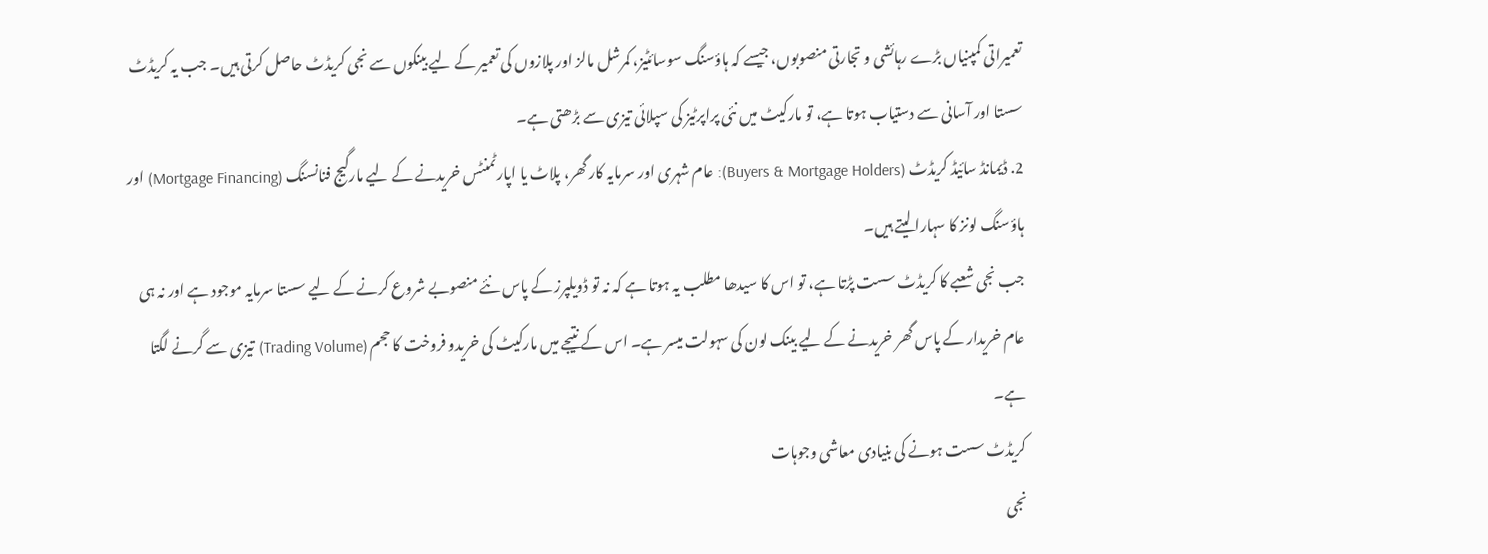تعمیراتی کمپنیاں بڑے رہائشی و تجارتی منصوبوں، جیسے کہ ہاؤسنگ سوسائٹیز، کمرشل مالز اور پلازوں کی تعمیر کے لیے بینکوں سے نجی کریڈٹ حاصل کرتی ہیں۔ جب یہ کریڈٹ سستا اور آسانی سے دستیاب ہوتا ہے، تو مارکیٹ میں نئی پراپرٹیز کی سپلائی تیزی سے بڑھتی ہے۔
2. ڈیمانڈ سائیڈ کریڈٹ (Buyers & Mortgage Holders): عام شہری اور سرمایہ کار گھر، پلاٹ یا اپارٹمنٹس خریدنے کے لیے مارگیج فنانسنگ (Mortgage Financing) اور ہاؤسنگ لونز کا سہارا لیتے ہیں۔
جب نجی شعبے کا کریڈٹ سست پڑتا ہے، تو اس کا سیدھا مطلب یہ ہوتا ہے کہ نہ تو ڈویلپرز کے پاس نئے منصوبے شروع کرنے کے لیے سستا سرمایہ موجود ہے اور نہ ہی عام خریدار کے پاس گھر خریدنے کے لیے بینک لون کی سہولت میسر ہے۔ اس کے نتیجے میں مارکیٹ کی خریدو فروخت کا حجم (Trading Volume) تیزی سے گرنے لگتا ہے۔
کریڈٹ سست ہونے کی بنیادی معاشی وجوہات
نجی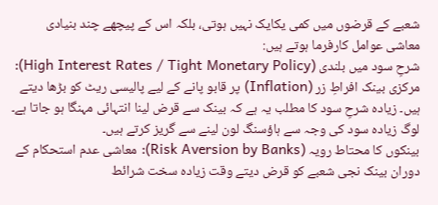شعبے کے قرضوں میں کمی یکایک نہیں ہوتی، بلکہ اس کے پیچھے چند بنیادی معاشی عوامل کارفرما ہوتے ہیں:
شرحِ سود میں بلندی (High Interest Rates / Tight Monetary Policy): مرکزی بینک افراطِ زر (Inflation) پر قابو پانے کے لیے پالیسی ریٹ کو بڑھا دیتے ہیں۔ زیادہ شرحِ سود کا مطلب یہ ہے کہ بینک سے قرض لینا انتہائی مہنگا ہو جاتا ہے۔ لوگ زیادہ سود کی وجہ سے ہاؤسنگ لون لینے سے گریز کرتے ہیں۔
بینکوں کا محتاط رویہ (Risk Aversion by Banks): معاشی عدم استحکام کے دوران بینک نجی شعبے کو قرض دیتے وقت زیادہ سخت شرائط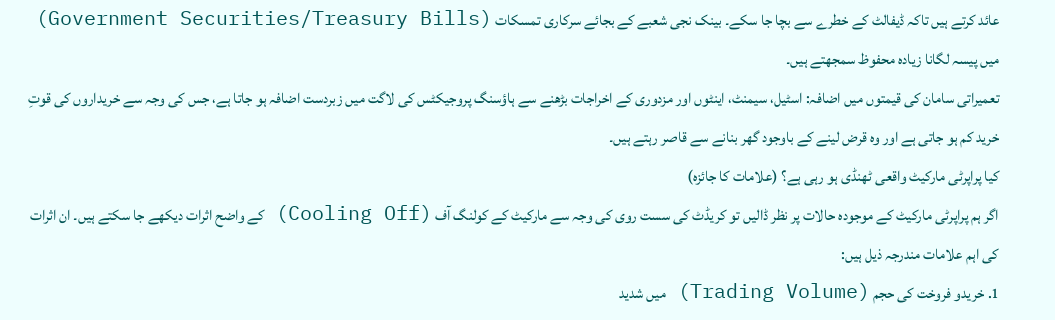عائد کرتے ہیں تاکہ ڈیفالٹ کے خطرے سے بچا جا سکے۔ بینک نجی شعبے کے بجائے سرکاری تمسکات (Government Securities/Treasury Bills) میں پیسہ لگانا زیادہ محفوظ سمجھتے ہیں۔
تعمیراتی سامان کی قیمتوں میں اضافہ: اسٹیل، سیمنٹ، اینٹوں اور مزدوری کے اخراجات بڑھنے سے ہاؤسنگ پروجیکٹس کی لاگت میں زبردست اضافہ ہو جاتا ہے، جس کی وجہ سے خریداروں کی قوتِ خرید کم ہو جاتی ہے اور وہ قرض لینے کے باوجود گھر بنانے سے قاصر رہتے ہیں۔
کیا پراپرٹی مارکیٹ واقعی ٹھنڈی ہو رہی ہے؟ (علامات کا جائزہ)
اگر ہم پراپرٹی مارکیٹ کے موجودہ حالات پر نظر ڈالیں تو کریڈٹ کی سست روی کی وجہ سے مارکیٹ کے کولنگ آف (Cooling Off) کے واضح اثرات دیکھے جا سکتے ہیں۔ ان اثرات کی اہم علامات مندرجہ ذیل ہیں:
1. خریدو فروخت کی حجم (Trading Volume) میں شدید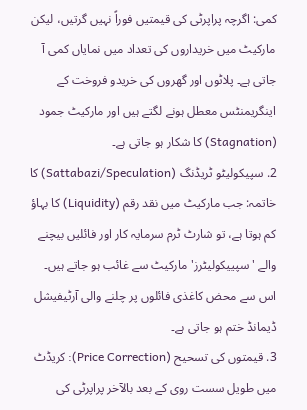کمی: اگرچہ پراپرٹی کی قیمتیں فوراً نہیں گرتیں، لیکن مارکیٹ میں خریداروں کی تعداد میں نمایاں کمی آ جاتی ہے۔ پلاٹوں اور گھروں کی خریدو فروخت کے اینگریمنٹس معطل ہونے لگتے ہیں اور مارکیٹ جمود (Stagnation) کا شکار ہو جاتی ہے۔
2. سپیکولیٹو ٹریڈنگ (Sattabazi/Speculation) کا خاتمہ: جب مارکیٹ میں نقد رقم (Liquidity) کا بہاؤ کم ہوتا ہے، تو شارٹ ٹرم سرمایہ کار اور فائلیں بیچنے والے 'سپییکولیٹرز' مارکیٹ سے غائب ہو جاتے ہیں۔ اس سے محض کاغذی فائلوں پر چلنے والی آرٹیفیشل ڈیمانڈ ختم ہو جاتی ہے۔
3. قیمتوں کی تسحیح (Price Correction): کریڈٹ میں طویل سست روی کے بعد بالآخر پراپرٹی کی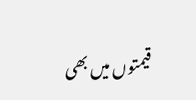قیمتوں میں بھی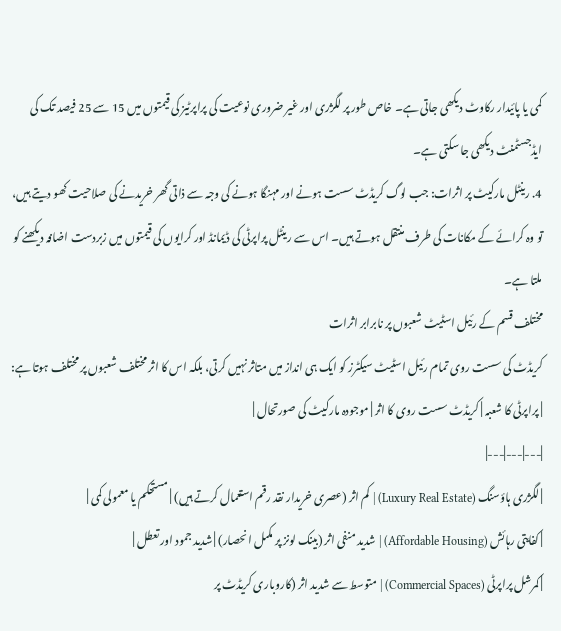کمی یا پائیدار رکاوٹ دیکھی جاتی ہے۔ خاص طور پر لگژری اور غیر ضروری نوعیت کی پراپرٹیز کی قیمتوں میں 15 سے 25 فیصد تک کی ایڈجسٹمنٹ دیکھی جا سکتی ہے۔
4. رینٹل مارکیٹ پر اثرات: جب لوگ کریڈٹ سست ہونے اور مہنگا ہونے کی وجہ سے ذاتی گھر خریدنے کی صلاحیت کھو دیتے ہیں، تو وہ کرائے کے مکانات کی طرف منتقل ہوتے ہیں۔ اس سے رینٹل پراپرٹی کی ڈیمانڈ اور کرایوں کی قیمتوں میں زبردست اضافہ دیکھنے کو ملتا ہے۔
مختلف قسم کے رئیل اسٹیٹ شعبوں پر نابرابر اثرات
کریڈٹ کی سست روی تمام رئیل اسٹیٹ سیکٹرز کو ایک ہی انداز میں متاثر نہیں کرتی، بلکہ اس کا اثر مختلف شعبوں پر مختلف ہوتا ہے:
| پراپرٹی کا شعبہ | کریڈٹ سست روی کا اثر | موجودہ مارکیٹ کی صورتحال |
|---|---|---|
| لگژری ہاؤسنگ (Luxury Real Estate) | کم اثر (عصری خریدار نقد رقم استعمال کرتے ہیں) | مستحکم یا معمولی کمی |
| کفایتی رہائش (Affordable Housing) | شدید منفی اثر (بینک لونز پر مکمل انحصار) | شدید جمود اور تعطل |
| کمرشل پراپرٹی (Commercial Spaces) | متوسط سے شدید اثر (کاروباری کریڈٹ پر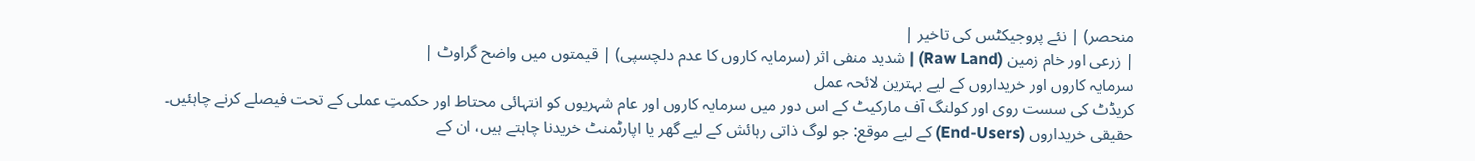منحصر) | نئے پروجیکٹس کی تاخیر |
| زرعی اور خام زمین (Raw Land) | شدید منفی اثر (سرمایہ کاروں کا عدم دلچسپی) | قیمتوں میں واضح گراوٹ |
سرمایہ کاروں اور خریداروں کے لیے بہترین لائحہ عمل
کریڈٹ کی سست روی اور کولنگ آف مارکیٹ کے اس دور میں سرمایہ کاروں اور عام شہریوں کو انتہائی محتاط اور حکمتِ عملی کے تحت فیصلے کرنے چاہئیں۔
حقیقی خریداروں (End-Users) کے لیے موقع: جو لوگ ذاتی رہائش کے لیے گھر یا اپارٹمنٹ خریدنا چاہتے ہیں، ان کے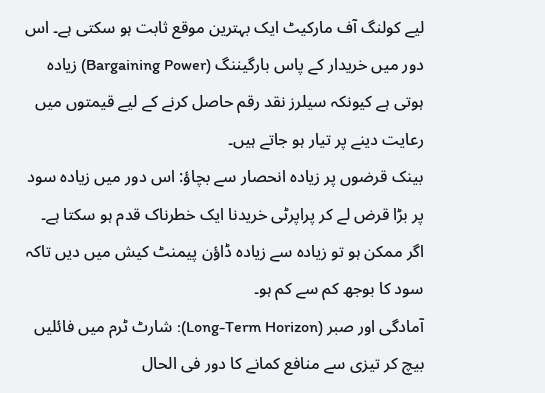لیے کولنگ آف مارکیٹ ایک بہترین موقع ثابت ہو سکتی ہے۔ اس دور میں خریدار کے پاس بارگیننگ (Bargaining Power) زیادہ ہوتی ہے کیونکہ سیلرز نقد رقم حاصل کرنے کے لیے قیمتوں میں رعایت دینے پر تیار ہو جاتے ہیں۔
بینک قرضوں پر زیادہ انحصار سے بچاؤ: اس دور میں زیادہ سود پر بڑا قرض لے کر پراپرٹی خریدنا ایک خطرناک قدم ہو سکتا ہے۔ اگر ممکن ہو تو زیادہ سے زیادہ ڈاؤن پیمنٹ کیش میں دیں تاکہ سود کا بوجھ کم سے کم ہو۔
آمادگی اور صبر (Long-Term Horizon): شارٹ ٹرم میں فائلیں بیچ کر تیزی سے منافع کمانے کا دور فی الحال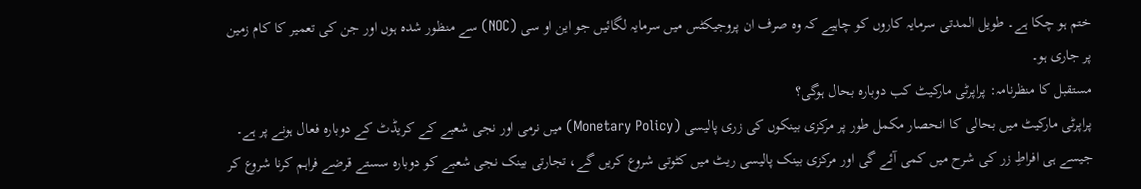ختم ہو چکا ہے۔ طویل المدتی سرمایہ کاروں کو چاہیے کہ وہ صرف ان پروجیکٹس میں سرمایہ لگائیں جو این او سی (NOC) سے منظور شدہ ہوں اور جن کی تعمیر کا کام زمین پر جاری ہو۔
مستقبل کا منظرنامہ: پراپرٹی مارکیٹ کب دوبارہ بحال ہوگی؟
پراپرٹی مارکیٹ میں بحالی کا انحصار مکمل طور پر مرکزی بینکوں کی زری پالیسی (Monetary Policy) میں نرمی اور نجی شعبے کے کریڈٹ کے دوبارہ فعال ہونے پر ہے۔ جیسے ہی افراطِ زر کی شرح میں کمی آئے گی اور مرکزی بینک پالیسی ریٹ میں کٹوتی شروع کریں گے، تجارتی بینک نجی شعبے کو دوبارہ سستے قرضے فراہم کرنا شروع کر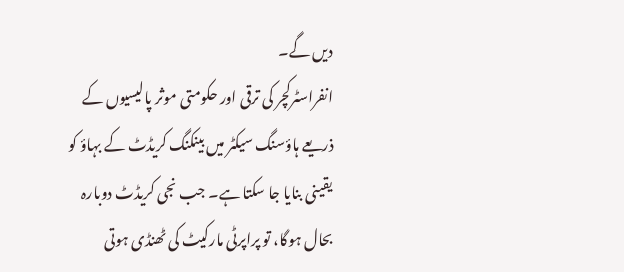دیں گے۔
انفراسٹرکچر کی ترقی اور حکومتی موثر پالیسیوں کے ذریعے ہاؤسنگ سیکٹر میں بینکنگ کریڈٹ کے بہاؤ کو یقینی بنایا جا سکتا ہے۔ جب نجی کریڈٹ دوبارہ بحال ہوگا، تو پراپرٹی مارکیٹ کی ٹھنڈی ہوتی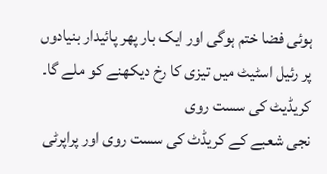ہوئی فضا ختم ہوگی اور ایک بار پھر پائیدار بنیادوں پر رئیل اسٹیٹ میں تیزی کا رخ دیکھنے کو ملے گا۔
کریڈیٹ کی سست روی
نجی شعبے کے کریڈٹ کی سست روی اور پراپرٹی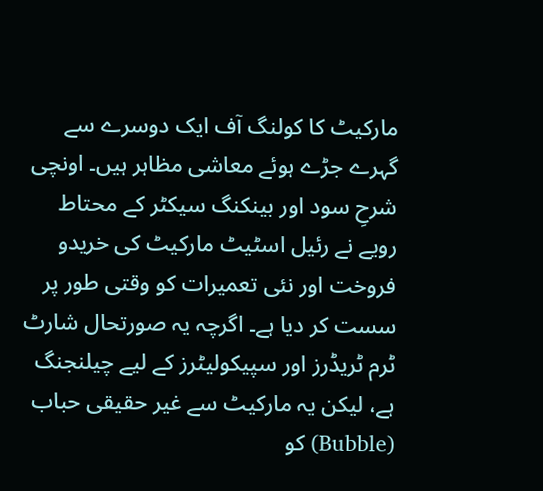مارکیٹ کا کولنگ آف ایک دوسرے سے گہرے جڑے ہوئے معاشی مظاہر ہیں۔ اونچی شرحِ سود اور بینکنگ سیکٹر کے محتاط رویے نے رئیل اسٹیٹ مارکیٹ کی خریدو فروخت اور نئی تعمیرات کو وقتی طور پر سست کر دیا ہے۔ اگرچہ یہ صورتحال شارٹ ٹرم ٹریڈرز اور سپیکولیٹرز کے لیے چیلنجنگ ہے، لیکن یہ مارکیٹ سے غیر حقیقی حباب (Bubble) کو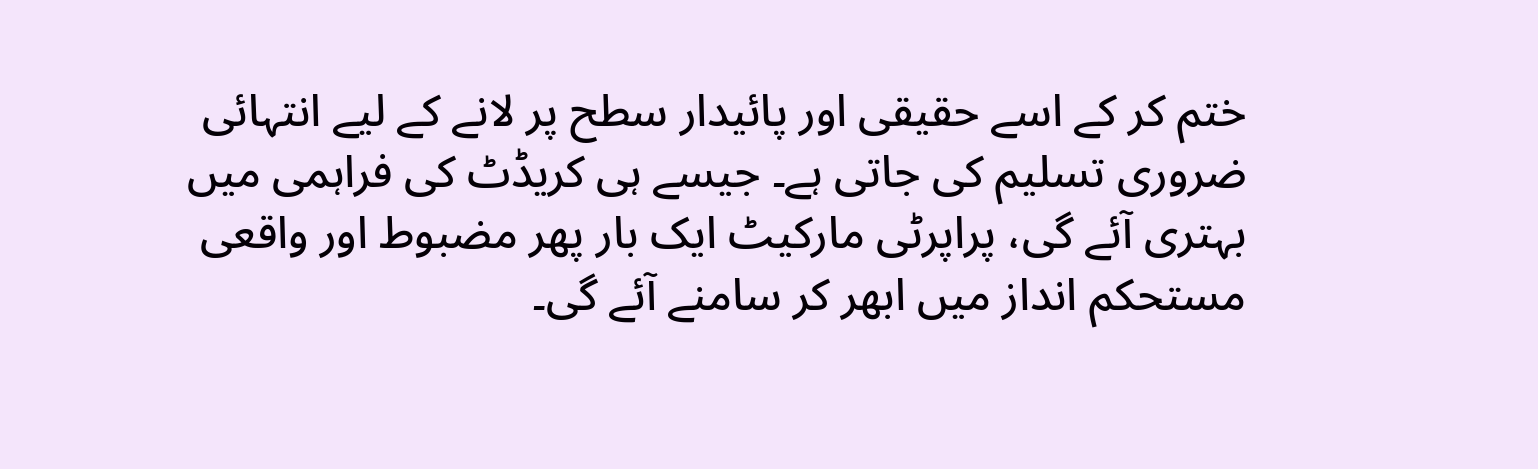ختم کر کے اسے حقیقی اور پائیدار سطح پر لانے کے لیے انتہائی ضروری تسلیم کی جاتی ہے۔ جیسے ہی کریڈٹ کی فراہمی میں بہتری آئے گی، پراپرٹی مارکیٹ ایک بار پھر مضبوط اور واقعی مستحکم انداز میں ابھر کر سامنے آئے گی۔